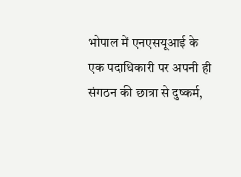भोपाल में एनएसयूआई के एक पदाधिकारी पर अपनी ही संगठन की छात्रा से दुष्कर्म,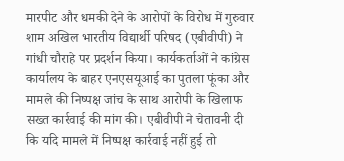मारपीट और धमकी देने के आरोपों के विरोध में गुरुवार शाम अखिल भारतीय विद्यार्थी परिषद (एबीवीपी) ने गांधी चौराहे पर प्रदर्शन किया। कार्यकर्ताओं ने कांग्रेस कार्यालय के बाहर एनएसयूआई का पुतला फूंका और मामले की निष्पक्ष जांच के साथ आरोपी के खिलाफ सख्त कार्रवाई की मांग की। एबीवीपी ने चेतावनी दी कि यदि मामले में निष्पक्ष कार्रवाई नहीं हुई तो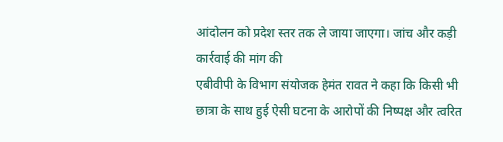आंदोलन को प्रदेश स्तर तक ले जाया जाएगा। जांच और कड़ी कार्रवाई की मांग की
एबीवीपी के विभाग संयोजक हेमंत रावत ने कहा कि किसी भी छात्रा के साथ हुई ऐसी घटना के आरोपों की निष्पक्ष और त्वरित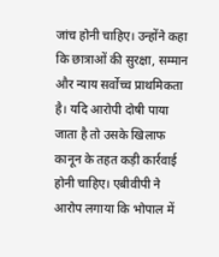जांच होनी चाहिए। उन्होंने कहा कि छात्राओं की सुरक्षा, सम्मान और न्याय सर्वोच्च प्राथमिकता है। यदि आरोपी दोषी पाया जाता है तो उसके खिलाफ कानून के तहत कड़ी कार्रवाई होनी चाहिए। एबीवीपी ने आरोप लगाया कि भोपाल में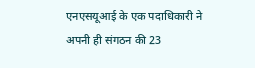एनएसयूआई के एक पदाधिकारी ने अपनी ही संगठन की 23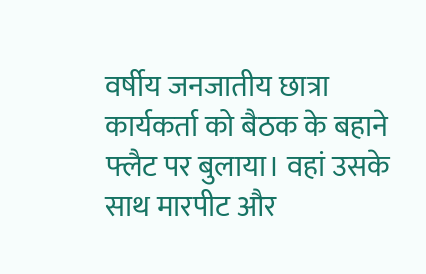वर्षीय जनजातीय छात्रा कार्यकर्ता को बैठक के बहाने फ्लैट पर बुलाया। वहां उसके साथ मारपीट और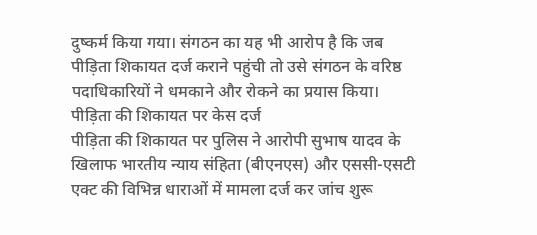दुष्कर्म किया गया। संगठन का यह भी आरोप है कि जब पीड़िता शिकायत दर्ज कराने पहुंची तो उसे संगठन के वरिष्ठ पदाधिकारियों ने धमकाने और रोकने का प्रयास किया। पीड़िता की शिकायत पर केस दर्ज
पीड़िता की शिकायत पर पुलिस ने आरोपी सुभाष यादव के खिलाफ भारतीय न्याय संहिता (बीएनएस) और एससी-एसटी एक्ट की विभिन्न धाराओं में मामला दर्ज कर जांच शुरू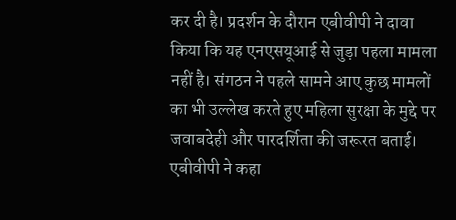कर दी है। प्रदर्शन के दौरान एबीवीपी ने दावा किया कि यह एनएसयूआई से जुड़ा पहला मामला नहीं है। संगठन ने पहले सामने आए कुछ मामलों का भी उल्लेख करते हुए महिला सुरक्षा के मुद्दे पर जवाबदेही और पारदर्शिता की जरूरत बताई। एबीवीपी ने कहा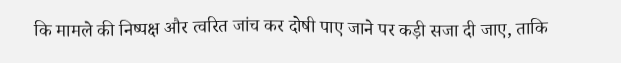कि मामले की निष्पक्ष और त्वरित जांच कर दोषी पाए जाने पर कड़ी सजा दी जाए, ताकि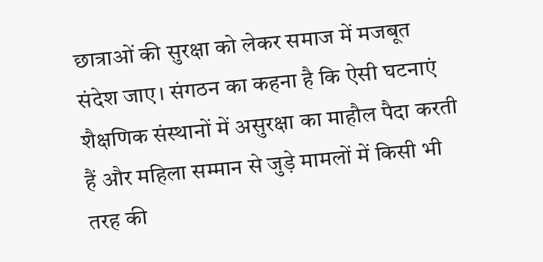छात्राओं की सुरक्षा को लेकर समाज में मजबूत संदेश जाए। संगठन का कहना है कि ऐसी घटनाएं शैक्षणिक संस्थानों में असुरक्षा का माहौल पैदा करती हैं और महिला सम्मान से जुड़े मामलों में किसी भी तरह की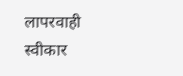लापरवाही स्वीकार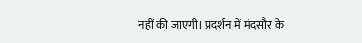नहीं की जाएगी। प्रदर्शन में मंदसौर के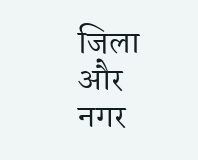जिला और नगर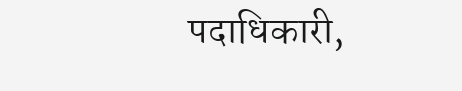पदाधिकारी,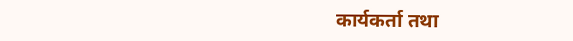कार्यकर्ता तथा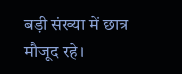बड़ी संख्या में छात्र मौजूद रहे।